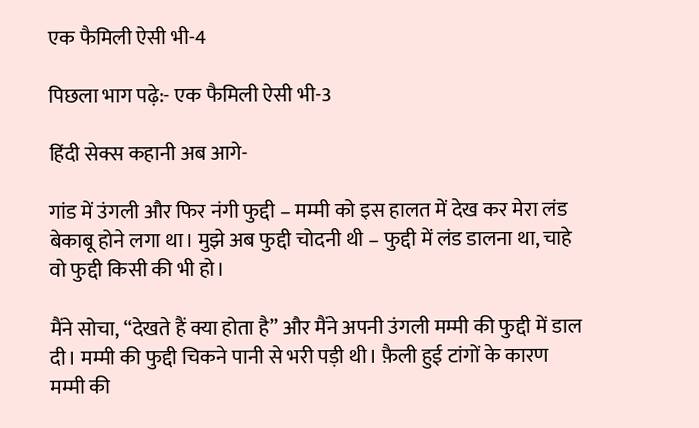एक फैमिली ऐसी भी-4

पिछला भाग पढ़े:- एक फैमिली ऐसी भी-3

हिंदी सेक्स कहानी अब आगे-

गांड में उंगली और फिर नंगी फुद्दी – मम्मी को इस हालत में देख कर मेरा लंड बेकाबू होने लगा था। मुझे अब फुद्दी चोदनी थी – फुद्दी में लंड डालना था, चाहे वो फुद्दी किसी की भी हो।

मैंने सोचा, “देखते हैं क्या होता है” और मैंने अपनी उंगली मम्मी की फुद्दी में डाल दी। मम्मी की फुद्दी चिकने पानी से भरी पड़ी थी। फ़ैली हुई टांगों के कारण मम्मी की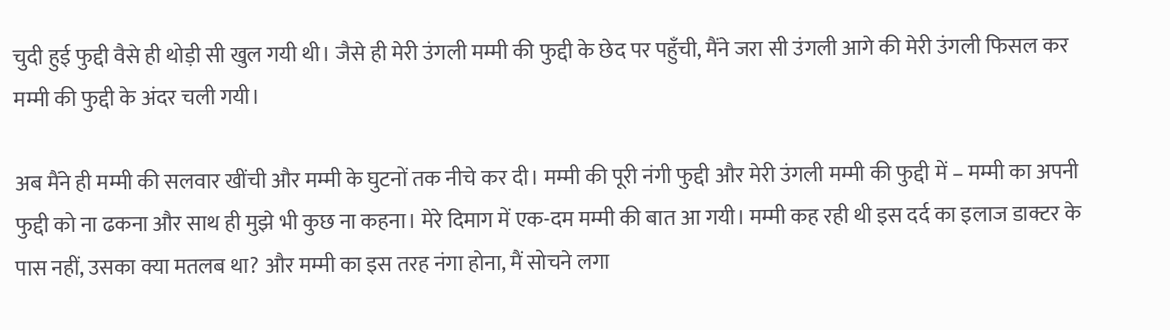चुदी हुई फुद्दी वैसे ही थोड़ी सी खुल गयी थी। जैसे ही मेरी उंगली मम्मी की फुद्दी के छेद पर पहुँची, मैंने जरा सी उंगली आगे की मेरी उंगली फिसल कर मम्मी की फुद्दी के अंदर चली गयी।

अब मैंने ही मम्मी की सलवार खींची और मम्मी के घुटनों तक नीचे कर दी। मम्मी की पूरी नंगी फुद्दी और मेरी उंगली मम्मी की फुद्दी में – मम्मी का अपनी फुद्दी को ना ढकना और साथ ही मुझे भी कुछ ना कहना। मेरे दिमाग में एक-दम मम्मी की बात आ गयी। मम्मी कह रही थी इस दर्द का इलाज डाक्टर के पास नहीं, उसका क्या मतलब था? और मम्मी का इस तरह नंगा होना, मैं सोचने लगा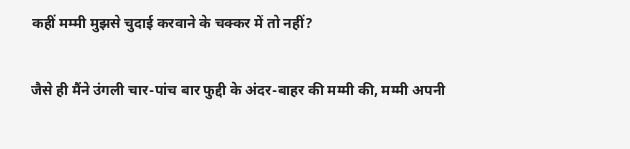कहीं मम्मी मुझसे चुदाई करवाने के चक्कर में तो नहीं?

जैसे ही मैंने उंगली चार-पांच बार फुद्दी के अंदर-बाहर की मम्मी की, मम्मी अपनी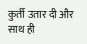कुर्ती उतार दी और साथ ही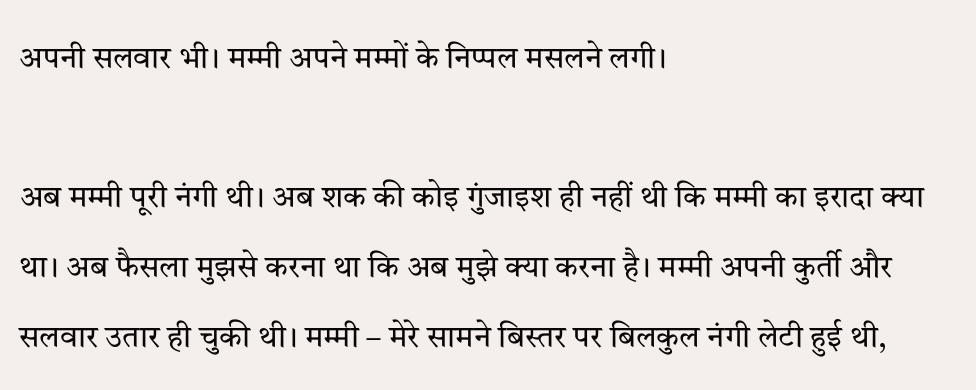अपनी सलवार भी। मम्मी अपने मम्मों के निप्पल मसलने लगी।

अब मम्मी पूरी नंगी थी। अब शक की कोइ गुंजाइश ही नहीं थी कि मम्मी का इरादा क्या था। अब फैसला मुझसे करना था कि अब मुझे क्या करना है। मम्मी अपनी कुर्ती और सलवार उतार ही चुकी थी। मम्मी – मेरे सामने बिस्तर पर बिलकुल नंगी लेटी हुई थी,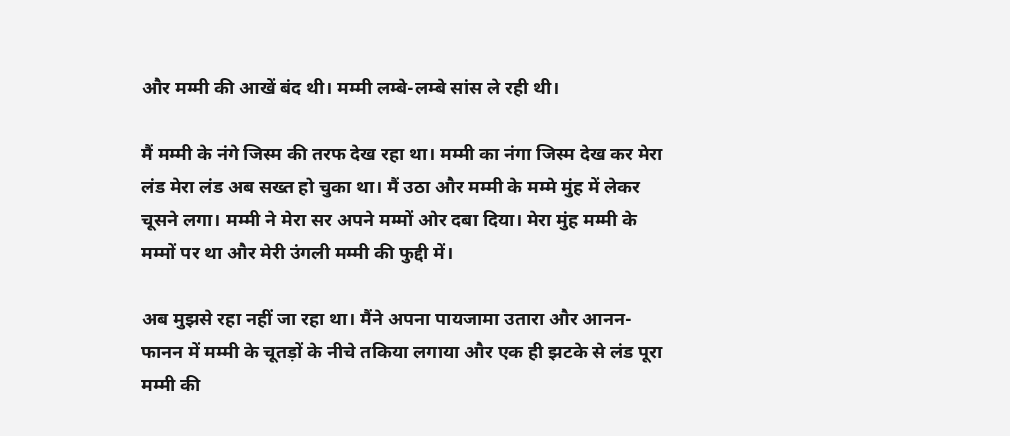और मम्मी की आखें बंद थी। मम्मी लम्बे-लम्बे सांस ले रही थी।

मैं मम्मी के नंगे जिस्म की तरफ देख रहा था। मम्मी का नंगा जिस्म देख कर मेरा लंड मेरा लंड अब सख्त हो चुका था। मैं उठा और मम्मी के मम्मे मुंह में लेकर चूसने लगा। मम्मी ने मेरा सर अपने मम्मों ओर दबा दिया। मेरा मुंह मम्मी के मम्मों पर था और मेरी उंगली मम्मी की फुद्दी में।

अब मुझसे रहा नहीं जा रहा था। मैंने अपना पायजामा उतारा और आनन-फानन में मम्मी के चूतड़ों के नीचे तकिया लगाया और एक ही झटके से लंड पूरा मम्मी की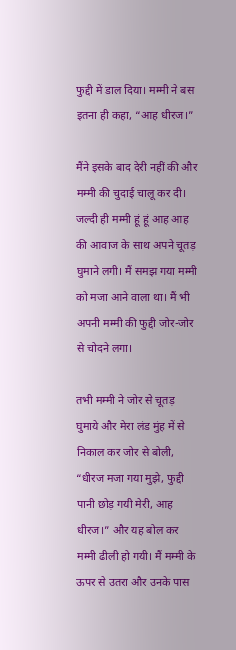फुद्दी में डाल दिया। मम्मी ने बस इतना ही कहा, “आह धीरज।”

मैंने इसके बाद देरी नहीं की और मम्मी की चुदाई चालू कर दी। जल्दी ही मम्मी हूं हूं आह आह की आवाज के साथ अपने चूतड़ घुमाने लगी। मैं समझ गया मम्मी को मजा आने वाला था। मैं भी अपनी मम्मी की फुद्दी जोर-जोर से चोदने लगा।

तभी मम्मी ने जोर से चूतड़ घुमाये और मेरा लंड मुंह में से निकाल कर जोर से बोली, “धीरज मजा गया मुझे, फुद्दी पानी छोड़ गयी मेरी, आह धीरज।” और यह बोल कर मम्मी ढीली हो गयी। मैं मम्मी के ऊपर से उतरा और उनके पास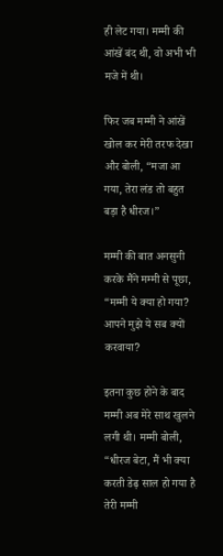ही लेट गया। मम्मी की आंखें बंद थी, वो अभी भी मजे में थी।

फिर जब मम्मी ने आंखें खोल कर मेरी तरफ देखा और बोली, “मजा आ गया, तेरा लंड तो बहुत बड़ा है धीरज।”

मम्मी की बात अनसुनी करके मैंने मम्मी से पूछा, “मम्मी ये क्या हो गया? आपने मुझे ये सब क्यों करवाया?

इतना कुछ होने के बाद मम्मी अब मेरे साथ खुलने लगी थी। मम्मी बोली, “धीरज बेटा, मैं भी क्या करती डेढ़ साल हो गया है तेरी मम्मी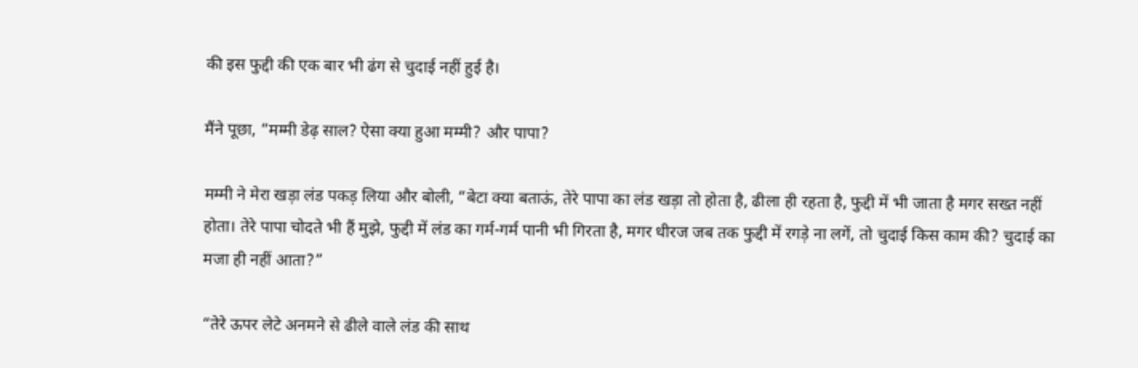की इस फुद्दी की एक बार भी ढंग से चुदाई नहीं हुई है।

मैंने पूछा, “मम्मी डेढ़ साल? ऐसा क्या हुआ मम्मी? और पापा?

मम्मी ने मेरा खड़ा लंड पकड़ लिया और बोली, “बेटा क्या बताऊं, तेरे पापा का लंड खड़ा तो होता है, ढीला ही रहता है, फुद्दी में भी जाता है मगर सख्त नहीं होता। तेरे पापा चोदते भी हैं मुझे, फुद्दी में लंड का गर्म-गर्म पानी भी गिरता है, मगर धीरज जब तक फुद्दी में रगड़े ना लगें, तो चुदाई किस काम की? चुदाई का मजा ही नहीं आता?”

“तेरे ऊपर लेटे अनमने से ढीले वाले लंड की साथ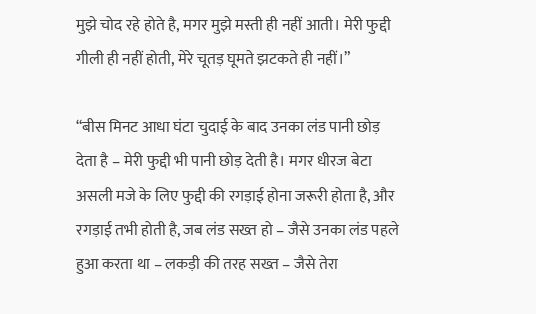मुझे चोद रहे होते है, मगर मुझे मस्ती ही नहीं आती। मेरी फुद्दी गीली ही नहीं होती, मेरे चूतड़ घूमते झटकते ही नहीं।”

“बीस मिनट आधा घंटा चुदाई के बाद उनका लंड पानी छोड़ देता है – मेरी फुद्दी भी पानी छोड़ देती है। मगर धीरज बेटा असली मजे के लिए फुद्दी की रगड़ाई होना जरूरी होता है, और रगड़ाई तभी होती है, जब लंड सख्त हो – जैसे उनका लंड पहले हुआ करता था – लकड़ी की तरह सख्त – जैसे तेरा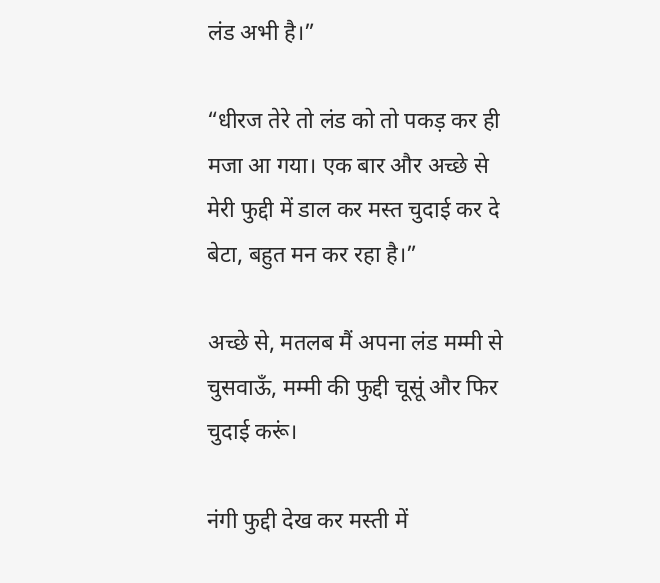लंड अभी है।”

“धीरज तेरे तो लंड को तो पकड़ कर ही मजा आ गया। एक बार और अच्छे से मेरी फुद्दी में डाल कर मस्त चुदाई कर दे बेटा, बहुत मन कर रहा है।”

अच्छे से, मतलब मैं अपना लंड मम्मी से चुसवाऊँ, मम्मी की फुद्दी चूसूं और फिर चुदाई करूं।

नंगी फुद्दी देख कर मस्ती में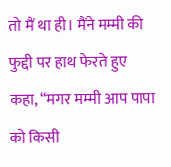तो मैं था ही। मैंने मम्मी की फुद्दी पर हाथ फेरते हुए कहा, “मगर मम्मी आप पापा को किसी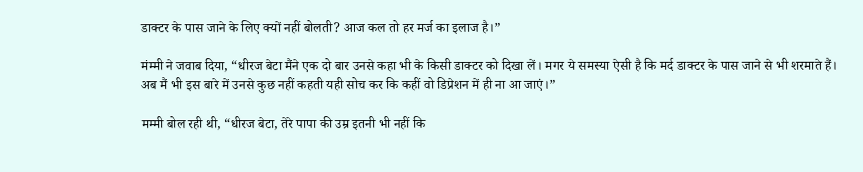डाक्टर के पास जाने के लिए क्यों नहीं बोलती? आज कल तो हर मर्ज का इलाज है।”

मंम्मी ने जवाब दिया, “धीरज बेटा मैंने एक दो बार उनसे कहा भी के किसी डाक्टर को दिखा लें। मगर ये समस्या ऐसी है कि मर्द डाक्टर के पास जाने से भी शरमाते हैं। अब मैं भी इस बारे में उनसे कुछ नहीं कहती यही सोच कर कि कहीं वो डिप्रेशन में ही ना आ जाएं।”

मम्मी बोल रही थी, “धीरज बेटा, तेरे पापा की उम्र इतनी भी नहीं कि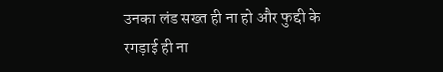उनका लंड सख्त ही ना हो और फुद्दी के रगड़ाई ही ना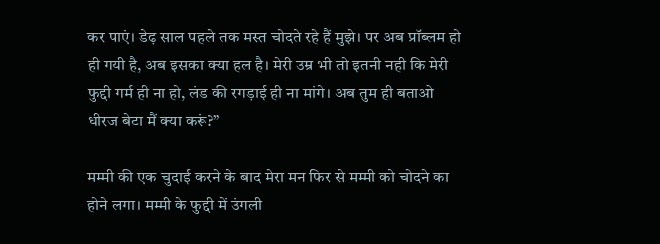कर पाएं। डेढ़ साल पहले तक मस्त चोदते रहे हैं मुझे। पर अब प्रॉब्लम हो ही गयी है, अब इसका क्या हल है। मेरी उम्र भी तो इतनी नही कि मेरी फुद्दी गर्म ही ना हो, लंड की रगड़ाई ही ना मांगे। अब तुम ही बताओ धीरज बेटा मैं क्या करूं?”

मम्मी की एक चुदाई करने के बाद मेरा मन फिर से मम्मी को चोदने का होने लगा। मम्मी के फुद्दी में उंगली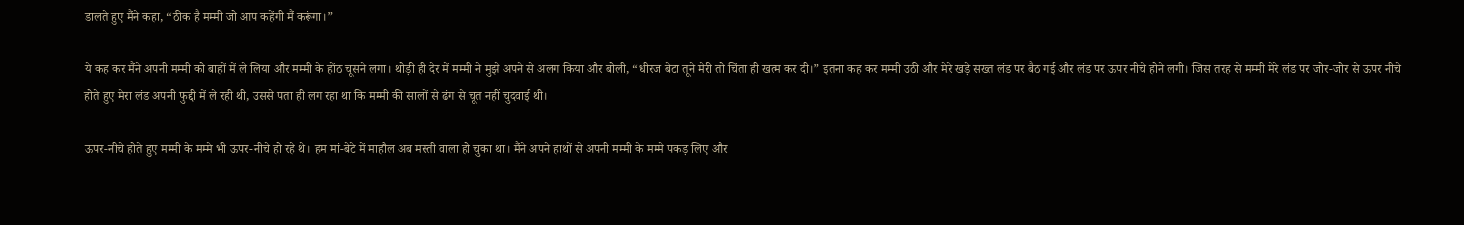डालते हुए मैंने कहा, “ठीक है मम्मी जो आप कहेंगी मैं करूंगा।”

ये कह कर मैंने अपनी मम्मी को बाहों में ले लिया और मम्मी के होंठ चूसने लगा। थोड़ी ही देर में मम्मी ने मुझे अपने से अलग किया और बोली, “धीरज बेटा तूने मेरी तो चिंता ही खत्म कर दी।” इतना कह कर मम्मी उठी और मेरे खड़े सख्त लंड पर बैठ गई और लंड पर ऊपर नीचे होने लगी। जिस तरह से मम्मी मेरे लंड पर जोर-जोर से ऊपर नीचे होते हुए मेरा लंड अपनी फुद्दी में ले रही थी, उससे पता ही लग रहा था कि मम्मी की सालों से ढंग से चूत नहीं चुदवाई थी।

ऊपर-नीचे होते हुए मम्मी के मम्मे भी ऊपर-नीचे हो रहे थे। हम मां-बेटे में माहौल अब मस्ती वाला हो चुका था। मैंने अपने हाथों से अपनी मम्मी के मम्मे पकड़ लिए और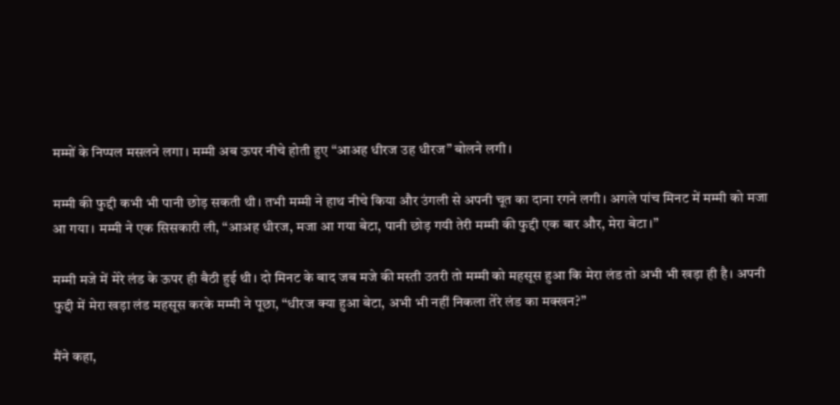मम्मों के निप्पल मसलने लगा। मम्मी अब ऊपर नीचे होती हुए “आअह धीरज उह धीरज” बोलने लगी।

मम्मी की फुद्दी कभी भी पानी छोड़ सकती थी। तभी मम्मी ने हाथ नीचे किया और उंगली से अपनी चूत का दाना रगने लगी। अगले पांच मिनट में मम्मी को मजा आ गया। मम्मी ने एक सिसकारी ली, “आअह धीरज, मजा आ गया बेटा, पानी छोड़ गयी तेरी मम्मी की फुद्दी एक बार और, मेरा बेटा।”

मम्मी मजे में मेरे लंड के ऊपर ही बैठी हुई थी। दो मिनट के बाद जब मजे की मस्ती उतरी तो मम्मी को महसूस हुआ कि मेरा लंड तो अभी भी खड़ा ही है। अपनी फुद्दी में मेरा खड़ा लंड महसूस करके मम्मी ने पूछा, “धीरज क्या हुआ बेटा, अभी भी नहीं निकला तेरे लंड का मक्खन?”

मैंने कहा,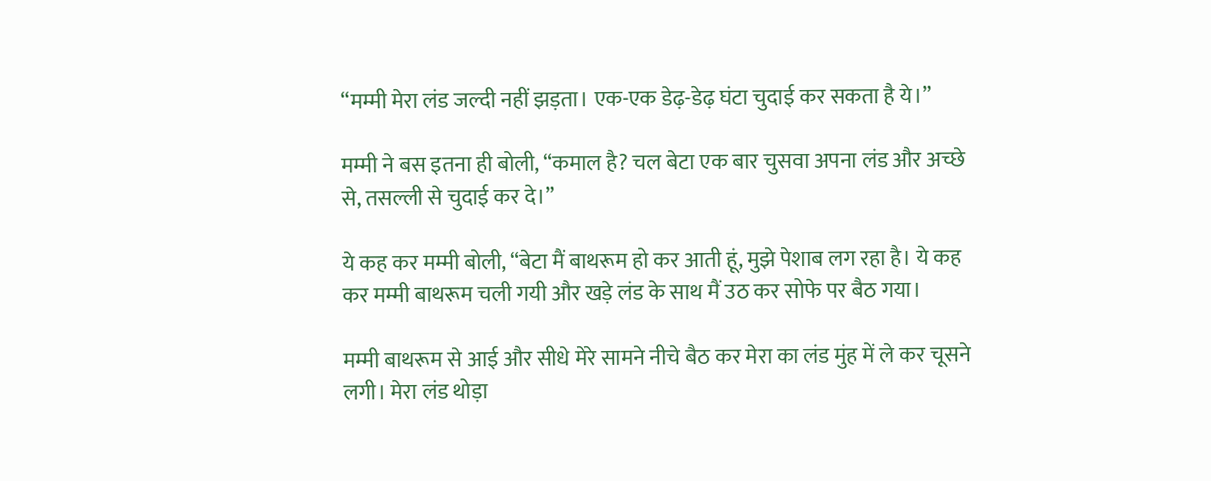“मम्मी मेरा लंड जल्दी नहीं झड़ता। एक-एक डेढ़-डेढ़ घंटा चुदाई कर सकता है ये।”

मम्मी ने बस इतना ही बोली, “कमाल है? चल बेटा एक बार चुसवा अपना लंड और अच्छे से, तसल्ली से चुदाई कर दे।”

ये कह कर मम्मी बोली, “बेटा मैं बाथरूम हो कर आती हूं, मुझे पेशाब लग रहा है। ये कह कर मम्मी बाथरूम चली गयी और खड़े लंड के साथ मैं उठ कर सोफे पर बैठ गया।

मम्मी बाथरूम से आई और सीधे मेरे सामने नीचे बैठ कर मेरा का लंड मुंह में ले कर चूसने लगी। मेरा लंड थोड़ा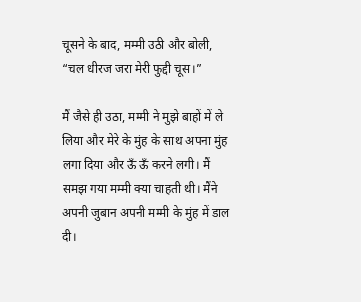चूसने के बाद, मम्मी उठी और बोली, “चल धीरज जरा मेरी फुद्दी चूस।”

मैं जैसे ही उठा, मम्मी ने मुझे बाहों में ले लिया और मेरे के मुंह के साथ अपना मुंह लगा दिया और ऊँ ऊँ करने लगी। मैं समझ गया मम्मी क्या चाहती थी। मैंने अपनी जुबान अपनी मम्मी के मुंह में डाल दी।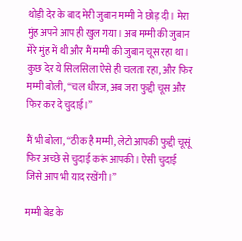थोड़ी देर के बाद मेरी जुबान मम्मी ने छोड़ दी। मेरा मुंह अपने आप ही खुल गया। अब मम्मी की जुबान मेरे मुंह में थी और मैं मम्मी की जुबान चूस रहा था। कुछ देर ये सिलसिला ऐसे ही चलता रहा, और फिर मम्मी बोली, “चल धीरज, अब जरा फुद्दी चूस और फिर कर दे चुदाई।”

मैं भी बोला, “ठीक है मम्मी, लेटो आपकी फुद्दी चूसूं फिर अच्छे से चुदाई करूं आपकी। ऐसी चुदाई जिसे आप भी याद रखेंगी।”

मम्मी बेड के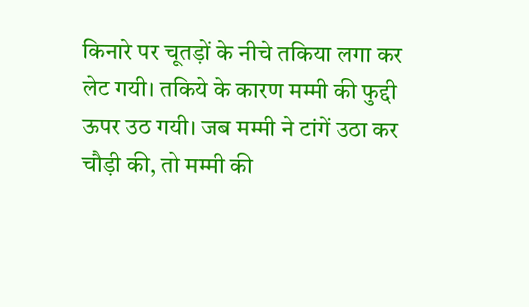किनारे पर चूतड़ों के नीचे तकिया लगा कर लेट गयी। तकिये के कारण मम्मी की फुद्दी ऊपर उठ गयी। जब मम्मी ने टांगें उठा कर चौड़ी की, तो मम्मी की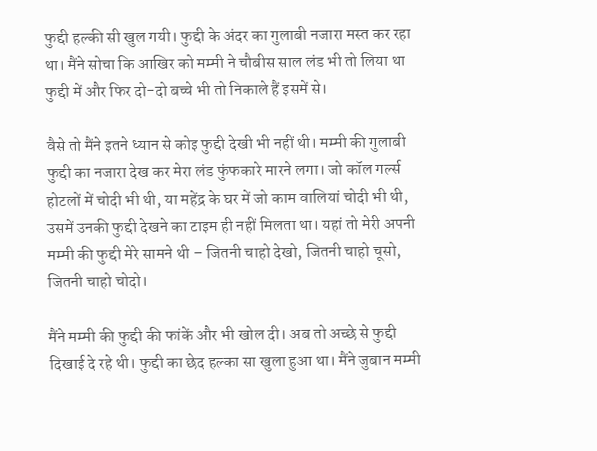फुद्दी हल्की सी खुल गयी। फुद्दी के अंदर का गुलाबी नजारा मस्त कर रहा था। मैंने सोचा कि आखिर को मम्मी ने चौबीस साल लंड भी तो लिया था फुद्दी में और फिर दो-दो बच्चे भी तो निकाले हैं इसमें से।

वैसे तो मैंने इतने ध्यान से कोइ फुद्दी देखी भी नहीं थी। मम्मी की गुलाबी फुद्दी का नजारा देख कर मेरा लंड फुंफकारे मारने लगा। जो कॉल गर्ल्स होटलों में चोदी भी थी, या महेंद्र के घर में जो काम वालियां चोदी भी थी, उसमें उनकी फुद्दी देखने का टाइम ही नहीं मिलता था। यहां तो मेरी अपनी मम्मी की फुद्दी मेरे सामने थी – जितनी चाहो देखो, जितनी चाहो चूसो, जितनी चाहो चोदो।

मैंने मम्मी की फुद्दी की फांकें और भी खोल दी। अब तो अच्छे से फुद्दी दिखाई दे रहे थी। फुद्दी का छेद हल्का सा खुला हुआ था। मैंने जुबान मम्मी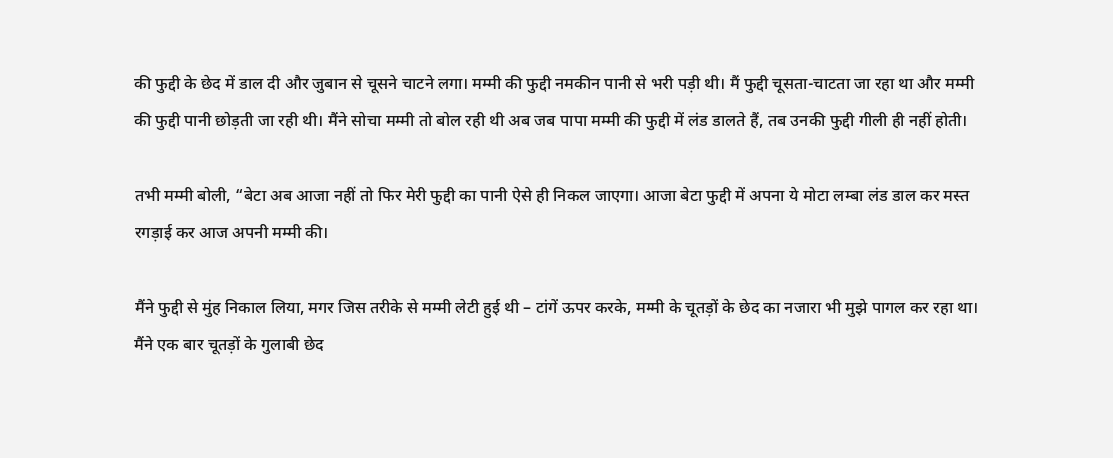की फुद्दी के छेद में डाल दी और जुबान से चूसने चाटने लगा। मम्मी की फुद्दी नमकीन पानी से भरी पड़ी थी। मैं फुद्दी चूसता-चाटता जा रहा था और मम्मी की फुद्दी पानी छोड़ती जा रही थी। मैंने सोचा मम्मी तो बोल रही थी अब जब पापा मम्मी की फुद्दी में लंड डालते हैं, तब उनकी फुद्दी गीली ही नहीं होती।

तभी मम्मी बोली, “बेटा अब आजा नहीं तो फिर मेरी फुद्दी का पानी ऐसे ही निकल जाएगा। आजा बेटा फुद्दी में अपना ये मोटा लम्बा लंड डाल कर मस्त रगड़ाई कर आज अपनी मम्मी की।

मैंने फुद्दी से मुंह निकाल लिया, मगर जिस तरीके से मम्मी लेटी हुई थी – टांगें ऊपर करके, मम्मी के चूतड़ों के छेद का नजारा भी मुझे पागल कर रहा था। मैंने एक बार चूतड़ों के गुलाबी छेद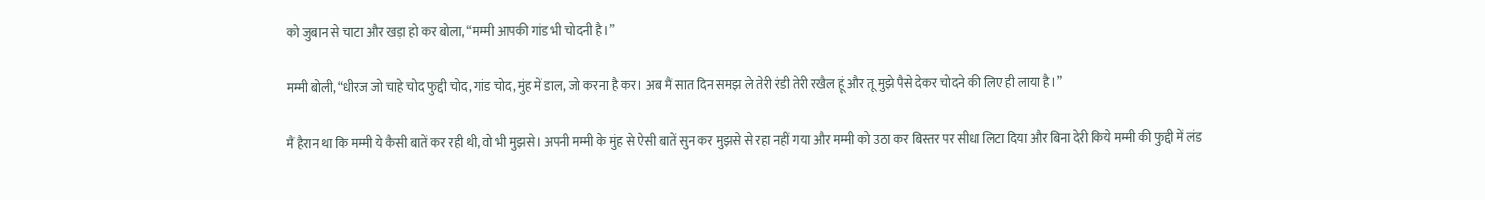को जुबान से चाटा और खड़ा हो कर बोला, “मम्मी आपकी गांड भी चोदनी है।”

मम्मी बोली, “धीरज जो चाहे चोद फुद्दी चोद, गांड चोद, मुंह में डाल, जो करना है कर। अब मैं सात दिन समझ ले तेरी रंडी तेरी रखैल हूं और तू मुझे पैसे देकर चोदने की लिए ही लाया है।”

मैं हैरान था कि मम्मी ये कैसी बातें कर रही थी, वो भी मुझसे। अपनी मम्मी के मुंह से ऐसी बातें सुन कर मुझसे से रहा नहीं गया और मम्मी को उठा कर बिस्तर पर सीधा लिटा दिया और बिना देरी किये मम्मी की फुद्दी में लंड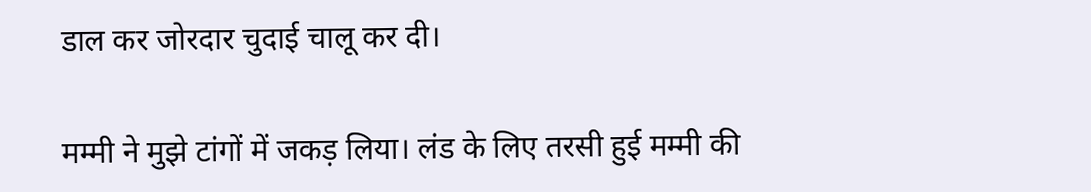डाल कर जोरदार चुदाई चालू कर दी।

मम्मी ने मुझे टांगों में जकड़ लिया। लंड के लिए तरसी हुई मम्मी की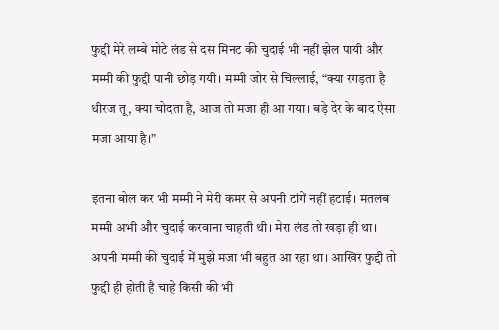फुद्दी मेरे लम्बे मोटे लंड से दस मिनट की चुदाई भी नहीं झेल पायी और मम्मी की फुद्दी पानी छोड़ गयी। मम्मी जोर से चिल्लाई, “क्या रगड़ता है धीरज तू, क्या चोदता है, आज तो मजा ही आ गया। बड़े देर के बाद ऐसा मजा आया है।”

इतना बोल कर भी मम्मी ने मेरी कमर से अपनी टांगें नहीं हटाई। मतलब मम्मी अभी और चुदाई करवाना चाहती थी। मेरा लंड तो खड़ा ही था। अपनी मम्मी की चुदाई में मुझे मजा भी बहुत आ रहा था। आखिर फुद्दी तो फुद्दी ही होती है चाहे किसी की भी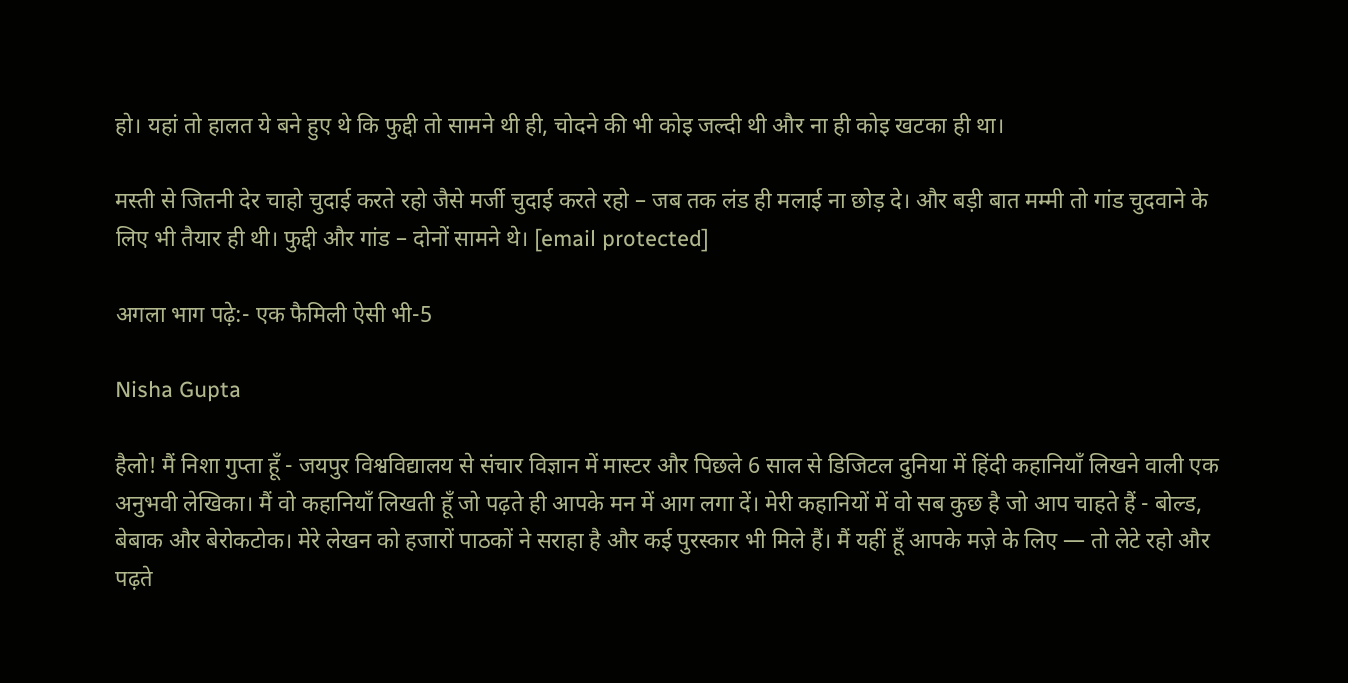हो। यहां तो हालत ये बने हुए थे कि फुद्दी तो सामने थी ही, चोदने की भी कोइ जल्दी थी और ना ही कोइ खटका ही था।

मस्ती से जितनी देर चाहो चुदाई करते रहो जैसे मर्जी चुदाई करते रहो – जब तक लंड ही मलाई ना छोड़ दे। और बड़ी बात मम्मी तो गांड चुदवाने के लिए भी तैयार ही थी। फुद्दी और गांड – दोनों सामने थे। [email protected]

अगला भाग पढ़े:- एक फैमिली ऐसी भी-5

Nisha Gupta

हैलो! मैं निशा गुप्ता हूँ - जयपुर विश्वविद्यालय से संचार विज्ञान में मास्टर और पिछले 6 साल से डिजिटल दुनिया में हिंदी कहानियाँ लिखने वाली एक अनुभवी लेखिका। मैं वो कहानियाँ लिखती हूँ जो पढ़ते ही आपके मन में आग लगा दें। मेरी कहानियों में वो सब कुछ है जो आप चाहते हैं - बोल्ड, बेबाक और बेरोकटोक। मेरे लेखन को हजारों पाठकों ने सराहा है और कई पुरस्कार भी मिले हैं। मैं यहीं हूँ आपके मज़े के लिए — तो लेटे रहो और पढ़ते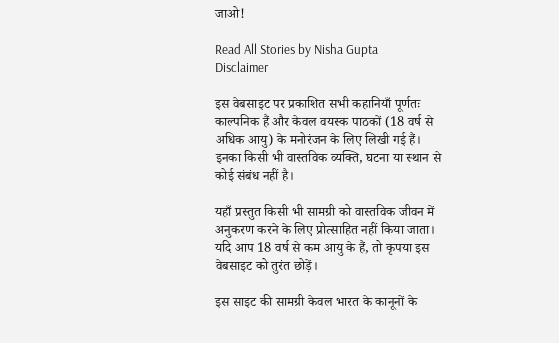जाओ!

Read All Stories by Nisha Gupta
Disclaimer

इस वेबसाइट पर प्रकाशित सभी कहानियाँ पूर्णतः काल्पनिक हैं और केवल वयस्क पाठकों (18 वर्ष से अधिक आयु) के मनोरंजन के लिए लिखी गई हैं। इनका किसी भी वास्तविक व्यक्ति, घटना या स्थान से कोई संबंध नहीं है।

यहाँ प्रस्तुत किसी भी सामग्री को वास्तविक जीवन में अनुकरण करने के लिए प्रोत्साहित नहीं किया जाता। यदि आप 18 वर्ष से कम आयु के हैं, तो कृपया इस वेबसाइट को तुरंत छोड़ें।

इस साइट की सामग्री केवल भारत के कानूनों के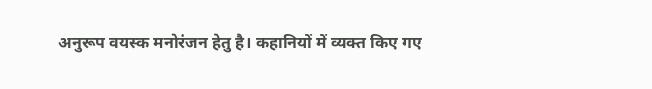अनुरूप वयस्क मनोरंजन हेतु है। कहानियों में व्यक्त किए गए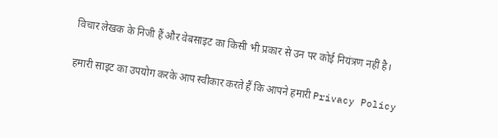विचार लेखक के निजी हैं और वेबसाइट का किसी भी प्रकार से उन पर कोई नियंत्रण नहीं है।

हमारी साइट का उपयोग करके आप स्वीकार करते हैं कि आपने हमारी Privacy Policy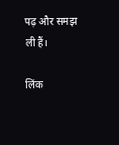पढ़ और समझ ली हैं।

लिंक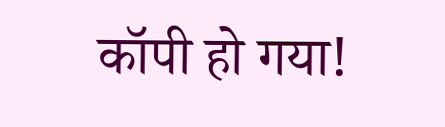कॉपी हो गया!